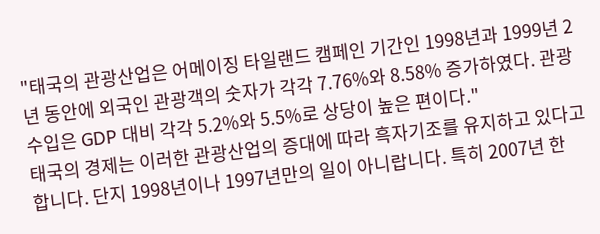"태국의 관광산업은 어메이징 타일랜드 캠페인 기간인 1998년과 1999년 2년 동안에 외국인 관광객의 숫자가 각각 7.76%와 8.58% 증가하였다. 관광수입은 GDP 대비 각각 5.2%와 5.5%로 상당이 높은 편이다."
태국의 경제는 이러한 관광산업의 증대에 따라 흑자기조를 유지하고 있다고 합니다. 단지 1998년이나 1997년만의 일이 아니랍니다. 특히 2007년 한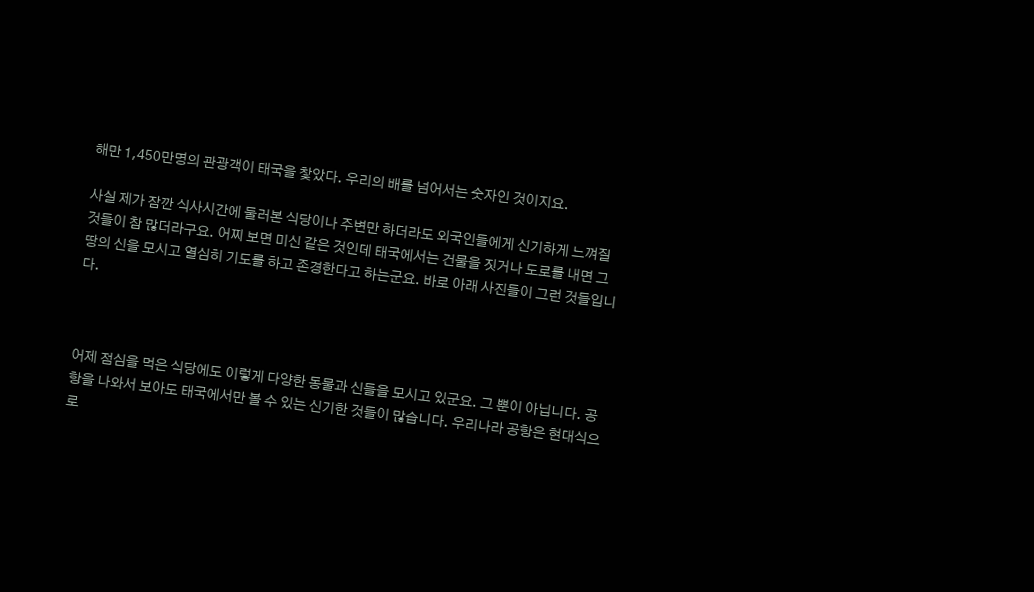해만 1,450만명의 관광객이 태국을 찿았다. 우리의 배를 넘어서는 숫자인 것이지요.

사실 제가 잠깐 식사시간에 둘러본 식당이나 주변만 하더라도 외국인들에게 신기하게 느껴질 것들이 참 많더라구요. 어찌 보면 미신 같은 것인데 태국에서는 건물을 짓거나 도로를 내면 그 땅의 신을 모시고 열심히 기도를 하고 존경한다고 하는군요. 바로 아래 사진들이 그런 것들입니다.



어제 점심을 먹은 식당에도 이렇게 다양한 동물과 신들을 모시고 있군요. 그 뿐이 아닙니다. 공항을 나와서 보아도 태국에서만 볼 수 있는 신기한 것들이 많습니다. 우리나라 공항은 현대식으로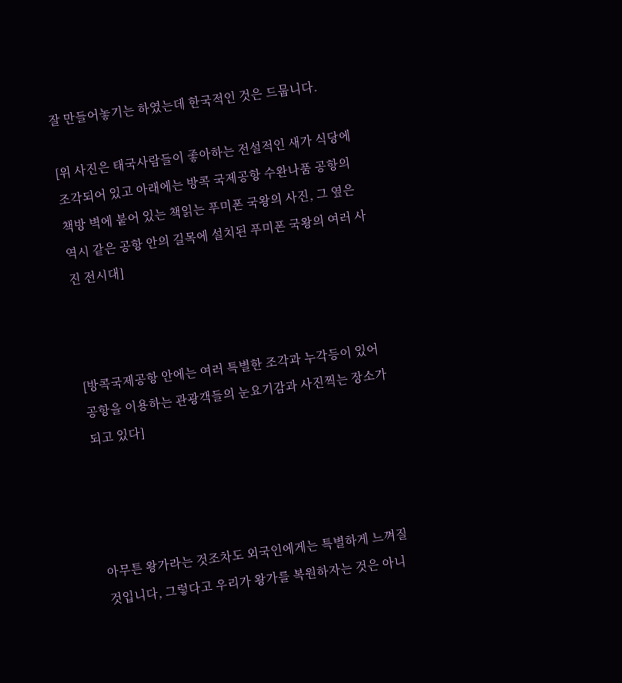잘 만들어놓기는 하였는데 한국적인 것은 드뭅니다.

[위 사진은 태국사람들이 좋아하는 전설적인 새가 식당에 조각되어 있고 아래에는 방콕 국제공항 수완나품 공항의 책방 벽에 붙어 있는 책읽는 푸미폰 국왕의 사진, 그 옆은 역시 같은 공항 안의 길목에 설치된 푸미폰 국왕의 여러 사진 전시대]



[방콕국제공항 안에는 여러 특별한 조각과 누각등이 있어 공항을 이용하는 관광객들의 눈요기감과 사진찍는 장소가 되고 있다]




아무튼 왕가라는 것조차도 외국인에게는 특별하게 느껴질 것입니다, 그렇다고 우리가 왕가를 복원하자는 것은 아니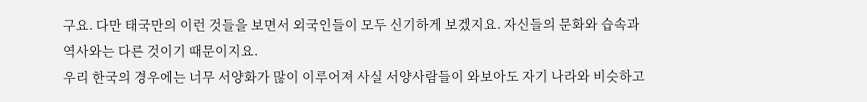구요. 다만 태국만의 이런 것들을 보면서 외국인들이 모두 신기하게 보겠지요. 자신들의 문화와 습속과 역사와는 다른 것이기 때문이지요.
우리 한국의 경우에는 너무 서양화가 많이 이루어져 사실 서양사람들이 와보아도 자기 나라와 비슷하고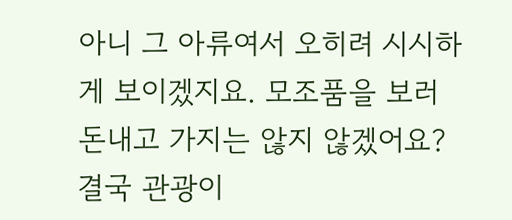아니 그 아류여서 오히려 시시하게 보이겠지요. 모조품을 보러 돈내고 가지는 않지 않겠어요? 결국 관광이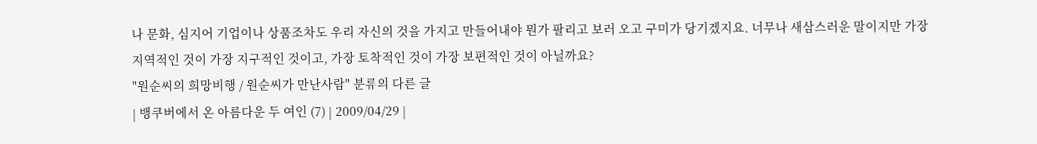나 문화, 심지어 기업이나 상품조차도 우리 자신의 것을 가지고 만들어내야 뭔가 팔리고 보러 오고 구미가 당기겠지요. 너무나 새삼스러운 말이지만 가장 지역적인 것이 가장 지구적인 것이고, 가장 토착적인 것이 가장 보편적인 것이 아닐까요?
"원순씨의 희망비행 / 원순씨가 만난사람" 분류의 다른 글
| 뱅쿠버에서 온 아름다운 두 여인 (7) | 2009/04/29 |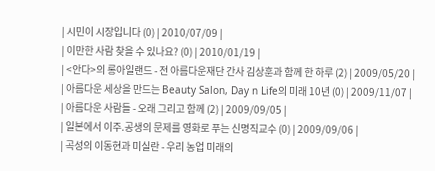| 시민이 시장입니다 (0) | 2010/07/09 |
| 이만한 사람 찾을 수 있나요? (0) | 2010/01/19 |
| <안다>의 롱아일랜드 - 전 아름다운재단 간사 김상훈과 함께 한 하루 (2) | 2009/05/20 |
| 아름다운 세상을 만드는 Beauty Salon, Day n Life의 미래 10년 (0) | 2009/11/07 |
| 아름다운 사람들 - 오래 그리고 함께 (2) | 2009/09/05 |
| 일본에서 이주.공생의 문제를 영화로 푸는 신명직교수 (0) | 2009/09/06 |
| 곡성의 이동현과 미실란 - 우리 농업 미래의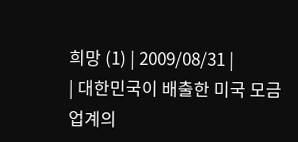희망 (1) | 2009/08/31 |
| 대한민국이 배출한 미국 모금업계의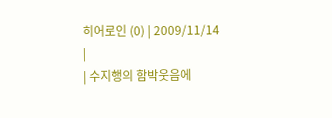히어로인 (0) | 2009/11/14 |
| 수지행의 함박웃음에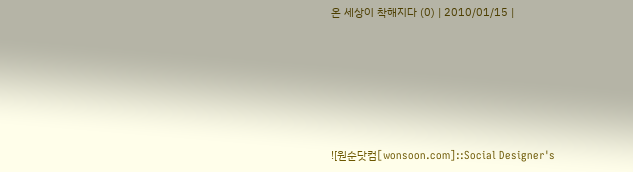온 세상이 착해지다 (0) | 2010/01/15 |






![원순닷컴[wonsoon.com]::Social Designer's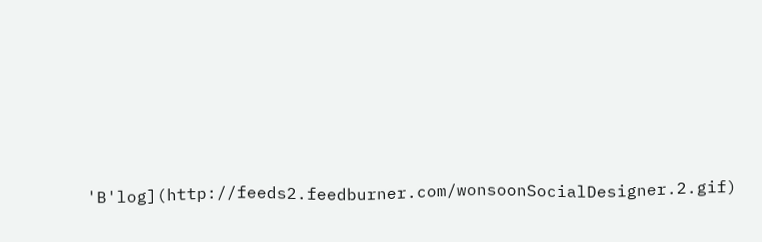'B'log](http://feeds2.feedburner.com/wonsoonSocialDesigner.2.gif)